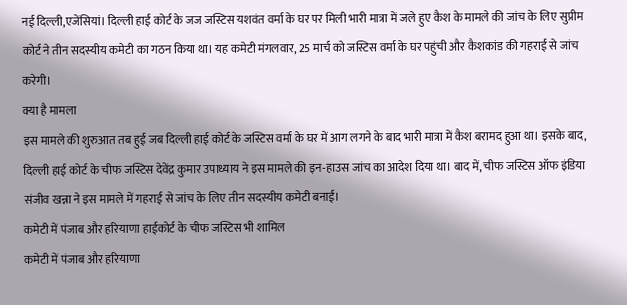नई दिल्ली,एजेंसियां। दिल्ली हाई कोर्ट के जज जस्टिस यशवंत वर्मा के घर पर मिली भारी मात्रा में जले हुए कैश के मामले की जांच के लिए सुप्रीम कोर्ट ने तीन सदस्यीय कमेटी का गठन किया था। यह कमेटी मंगलवार, 25 मार्च को जस्टिस वर्मा के घर पहुंची और कैशकांड की गहराई से जांच करेगी।
क्या है मामला
इस मामले की शुरुआत तब हुई जब दिल्ली हाई कोर्ट के जस्टिस वर्मा के घर में आग लगने के बाद भारी मात्रा में कैश बरामद हुआ था। इसके बाद, दिल्ली हाई कोर्ट के चीफ जस्टिस देवेंद्र कुमार उपाध्याय ने इस मामले की इन-हाउस जांच का आदेश दिया था। बाद में, चीफ जस्टिस ऑफ इंडिया संजीव खन्ना ने इस मामले में गहराई से जांच के लिए तीन सदस्यीय कमेटी बनाई।
कमेटी में पंजाब और हरियाणा हाईकोर्ट के चीफ जस्टिस भी शामिल
कमेटी में पंजाब और हरियाणा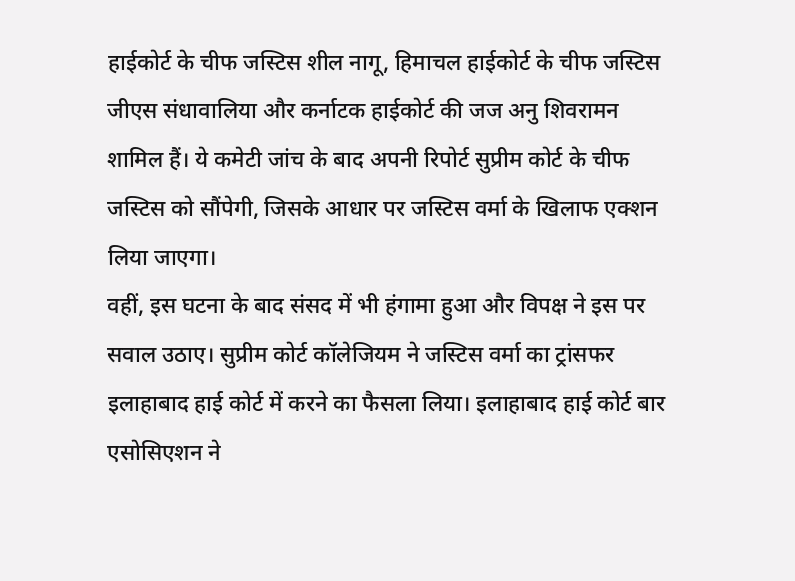हाईकोर्ट के चीफ जस्टिस शील नागू, हिमाचल हाईकोर्ट के चीफ जस्टिस जीएस संधावालिया और कर्नाटक हाईकोर्ट की जज अनु शिवरामन शामिल हैं। ये कमेटी जांच के बाद अपनी रिपोर्ट सुप्रीम कोर्ट के चीफ जस्टिस को सौंपेगी, जिसके आधार पर जस्टिस वर्मा के खिलाफ एक्शन लिया जाएगा।
वहीं, इस घटना के बाद संसद में भी हंगामा हुआ और विपक्ष ने इस पर सवाल उठाए। सुप्रीम कोर्ट कॉलेजियम ने जस्टिस वर्मा का ट्रांसफर इलाहाबाद हाई कोर्ट में करने का फैसला लिया। इलाहाबाद हाई कोर्ट बार एसोसिएशन ने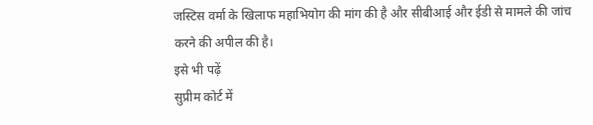जस्टिस वर्मा के खिलाफ महाभियोग की मांग की है और सीबीआई और ईडी से मामले की जांच करने की अपील की है।
इसे भी पढ़ें
सुप्रीम कोर्ट में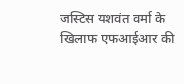जस्टिस यशवंत वर्मा के खिलाफ एफआईआर की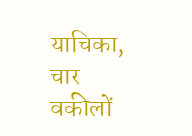याचिका, चार वकीलों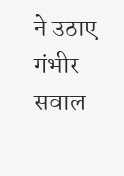ने उठाए गंभीर सवाल